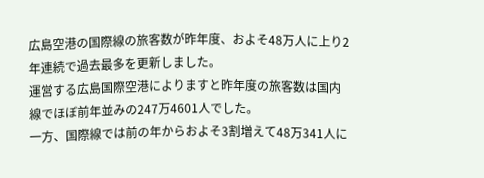広島空港の国際線の旅客数が昨年度、およそ48万人に上り2年連続で過去最多を更新しました。
運営する広島国際空港によりますと昨年度の旅客数は国内線でほぼ前年並みの247万4601人でした。
一方、国際線では前の年からおよそ3割増えて48万341人に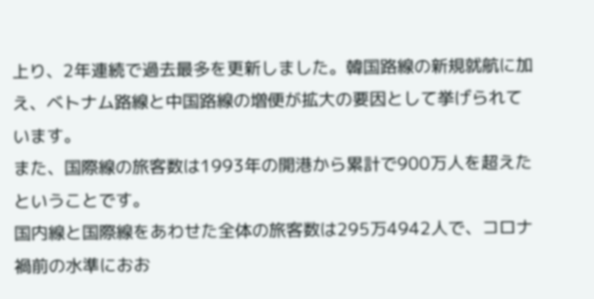上り、2年連続で過去最多を更新しました。韓国路線の新規就航に加え、ベトナム路線と中国路線の増便が拡大の要因として挙げられています。
また、国際線の旅客数は1993年の開港から累計で900万人を超えたということです。
国内線と国際線をあわせた全体の旅客数は295万4942人で、コロナ禍前の水準におお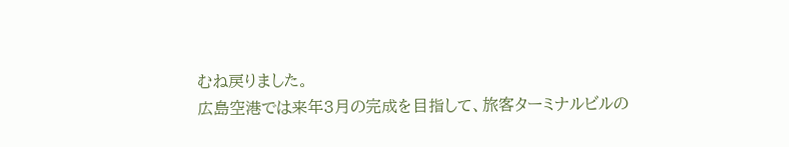むね戻りました。
広島空港では来年3月の完成を目指して、旅客ターミナルビルの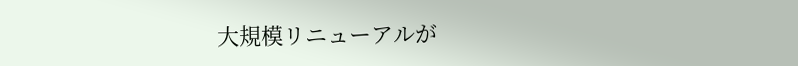大規模リニューアルが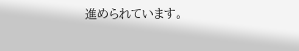進められています。